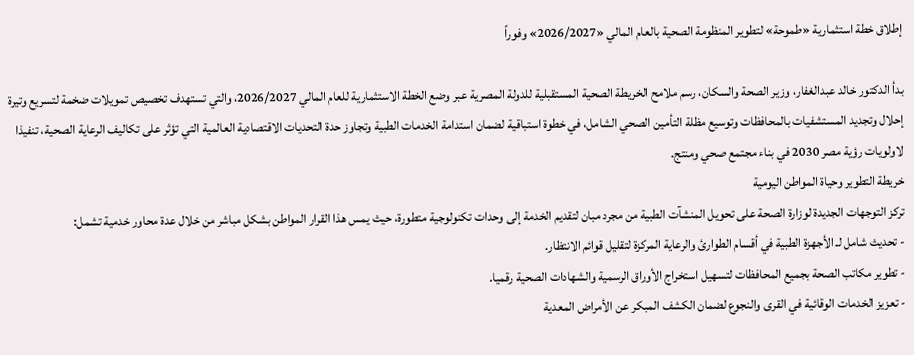إطلاق خطة استثمارية «طموحة» لتطوير المنظومة الصحية بالعام المالي «2026/2027» وفوراً

بدأ الدكتور خالد عبدالغفار، وزير الصحة والسكان، رسم ملامح الخريطة الصحية المستقبلية للدولة المصرية عبر وضع الخطة الاستثمارية للعام المالي 2026/2027، والتي تستهدف تخصيص تمويلات ضخمة لتسريع وتيرة إحلال وتجديد المستشفيات بالمحافظات وتوسيع مظلة التأمين الصحي الشامل، في خطوة استباقية لضمان استدامة الخدمات الطبية وتجاوز حدة التحديات الاقتصادية العالمية التي تؤثر على تكاليف الرعاية الصحية، تنفيذا لاولويات رؤية مصر 2030 في بناء مجتمع صحي ومنتج.
خريطة التطوير وحياة المواطن اليومية
تركز التوجهات الجديدة لوزارة الصحة على تحويل المنشآت الطبية من مجرد مبان لتقديم الخدمة إلى وحدات تكنولوجية متطورة، حيث يمس هذا القرار المواطن بشكل مباشر من خلال عدة محاور خدمية تشمل:
- تحديث شامل لـ الأجهزة الطبية في أقسام الطوارئ والرعاية المركزة لتقليل قوائم الانتظار.
- تطوير مكاتب الصحة بجميع المحافظات لتسهيل استخراج الأوراق الرسمية والشهادات الصحية رقميا.
- تعزيز الخدمات الوقائية في القرى والنجوع لضمان الكشف المبكر عن الأمراض المعدية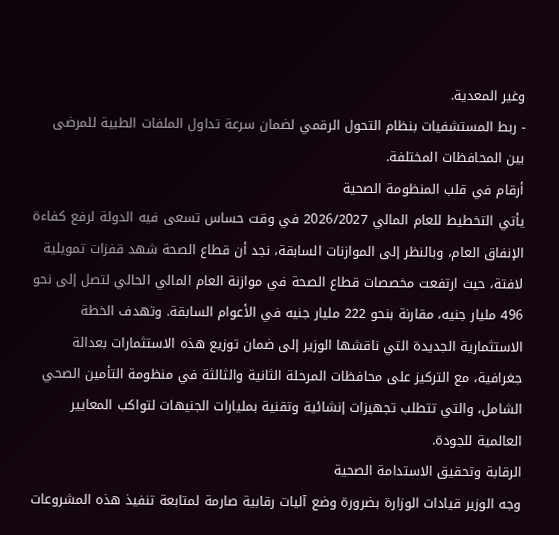وغير المعدية.
- ربط المستشفيات بنظام التحول الرقمي لضمان سرعة تداول الملفات الطبية للمرضى بين المحافظات المختلفة.
أرقام في قلب المنظومة الصحية
يأتي التخطيط للعام المالي 2026/2027 في وقت حساس تسعى فيه الدولة لرفع كفاءة الإنفاق العام، وبالنظر إلى الموازنات السابقة، نجد أن قطاع الصحة شهد قفزات تمويلية لافتة، حيث ارتفعت مخصصات قطاع الصحة في موازنة العام المالي الحالي لتصل إلى نحو 496 مليار جنيه، مقارنة بنحو 222 مليار جنيه في الأعوام السابقة. وتهدف الخطة الاستثمارية الجديدة التي ناقشها الوزير إلى ضمان توزيع هذه الاستثمارات بعدالة جغرافية، مع التركيز على محافظات المرحلة الثانية والثالثة في منظومة التأمين الصحي الشامل، والتي تتطلب تجهيزات إنشائية وتقنية بمليارات الجنيهات لتواكب المعايير العالمية للجودة.
الرقابة وتحقيق الاستدامة الصحية
وجه الوزير قيادات الوزارة بضرورة وضع آليات رقابية صارمة لمتابعة تنفيذ هذه المشروعات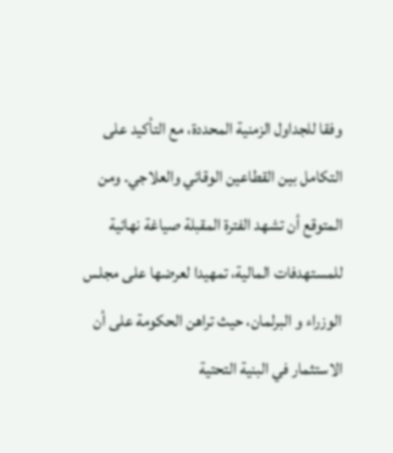وفقا للجداول الزمنية المحددة، مع التأكيد على التكامل بين القطاعين الوقائي والعلاجي. ومن المتوقع أن تشهد الفترة المقبلة صياغة نهائية للمستهدفات المالية، تمهيدا لعرضها على مجلس الوزراء و البرلمان، حيث تراهن الحكومة على أن الاستثمار في البنية التحتية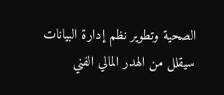الصحية وتطوير نظم إدارة البيانات سيقلل من الهدر المالي الفني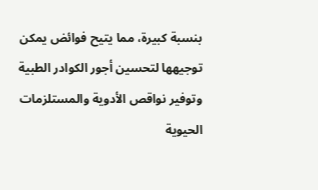بنسبة كبيرة، مما يتيح فوائض يمكن توجيهها لتحسين أجور الكوادر الطبية وتوفير نواقص الأدوية والمستلزمات الحيوية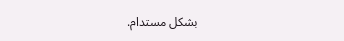بشكل مستدام.